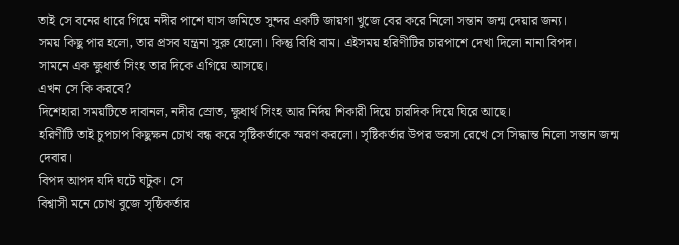তাই সে বনের ধারে গিয়ে নদীর পাশে ঘাস জমিতে সুন্দর একটি জায়গা খুজে বের করে নিলো সন্তান জন্ম দেয়ার জন্য।
সময় কিছু পার হলো, তার প্রসব যন্ত্রনা সুরু হোলো। কিন্তু বিধি বাম। এইসময় হরিণীটির চারপাশে দেখা দিলো নানা বিপদ।
সামনে এক ক্ষুধার্ত সিংহ তার দিকে এগিয়ে আসছে।
এখন সে কি করবে?
দিশেহারা সময়টিতে দাবানল, নদীর স্রোত, ক্ষুধার্থ সিংহ আর নির্দয় শিকারী দিয়ে চারদিক দিয়ে ঘিরে আছে।
হরিণীটি তাই চুপচাপ কিছুক্ষন চোখ বন্ধ করে সৃষ্টিকর্তাকে স্মরণ করলো। সৃষ্টিকর্তার উপর ভরসা রেখে সে সিদ্ধান্ত নিলো সন্তান জন্ম দেবার।
বিপদ আপদ যদি ঘটে ঘটুক। সে
বিশ্বাসী মনে চোখ বুজে সৃষ্ঠিকর্তার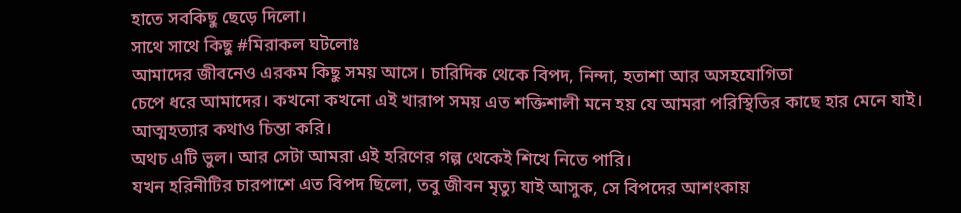হাতে সবকিছু ছেড়ে দিলো।
সাথে সাথে কিছু #মিরাকল ঘটলোঃ
আমাদের জীবনেও এরকম কিছু সময় আসে। চারিদিক থেকে বিপদ, নিন্দা, হতাশা আর অসহযোগিতা
চেপে ধরে আমাদের। কখনো কখনো এই খারাপ সময় এত শক্তিশালী মনে হয় যে আমরা পরিস্থিতির কাছে হার মেনে যাই।
আত্মহত্যার কথাও চিন্তা করি।
অথচ এটি ভুল। আর সেটা আমরা এই হরিণের গল্প থেকেই শিখে নিতে পারি।
যখন হরিনীটির চারপাশে এত বিপদ ছিলো, তবু জীবন মৃত্যু যাই আসুক, সে বিপদের আশংকায়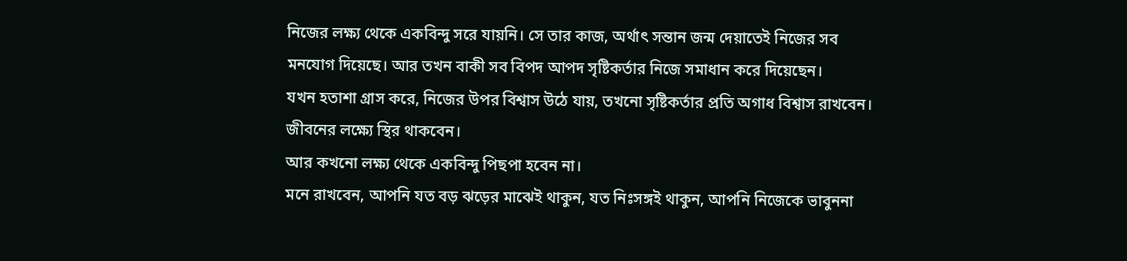নিজের লক্ষ্য থেকে একবিন্দু সরে যায়নি। সে তার কাজ, অর্থাৎ সন্তান জন্ম দেয়াতেই নিজের সব
মনযোগ দিয়েছে। আর তখন বাকী সব বিপদ আপদ সৃষ্টিকর্তার নিজে সমাধান করে দিয়েছেন।
যখন হতাশা গ্রাস করে, নিজের উপর বিশ্বাস উঠে যায়, তখনো সৃষ্টিকর্তার প্রতি অগাধ বিশ্বাস রাখবেন।
জীবনের লক্ষ্যে স্থির থাকবেন।
আর কখনো লক্ষ্য থেকে একবিন্দু পিছপা হবেন না।
মনে রাখবেন, আপনি যত বড় ঝড়ের মাঝেই থাকুন, যত নিঃসঙ্গই থাকুন, আপনি নিজেকে ভাবুননা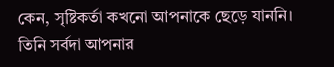কেন, সৃষ্টিকর্তা কখনো আপনাকে ছেড়ে যাননি।
তিনি সর্বদা আপনার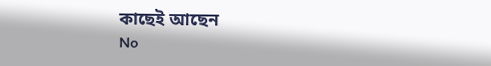কাছেই আছেন
No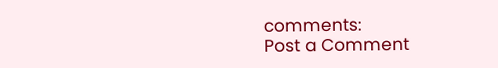comments:
Post a Comment